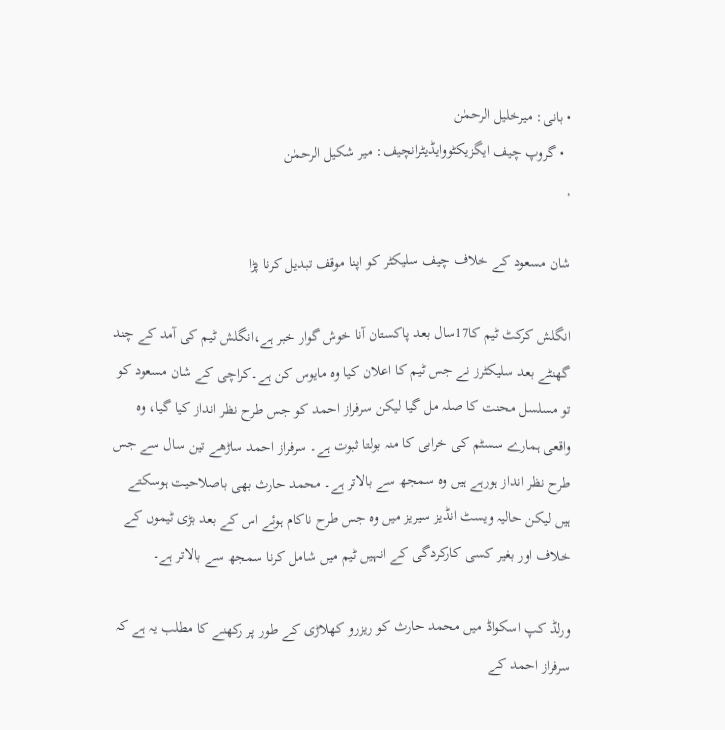• بانی: میرخلیل الرحمٰن
  • گروپ چیف ایگزیکٹووایڈیٹرانچیف: میر شکیل الرحمٰن
,

شان مسعود کے خلاف چیف سلیکٹر کو اپنا موقف تبدیل کرنا پڑا

انگلش کرکٹ ٹیم کا17سال بعد پاکستان آنا خوش گوار خبر ہے،انگلش ٹیم کی آمد کے چند گھنٹے بعد سلیکٹرز نے جس ٹیم کا اعلان کیا وہ مایوس کن ہے۔کراچی کے شان مسعود کو تو مسلسل محنت کا صلہ مل گیا لیکن سرفراز احمد کو جس طرح نظر انداز کیا گیا، وہ واقعی ہمارے سسٹم کی خرابی کا منہ بولتا ثبوت ہے۔ سرفراز احمد ساڑھے تین سال سے جس طرح نظر انداز ہورہے ہیں وہ سمجھ سے بالاتر ہے۔ محمد حارث بھی باصلاحیت ہوسکتے ہیں لیکن حالیہ ویسٹ انڈیز سیریز میں وہ جس طرح ناکام ہوئے اس کے بعد بڑی ٹیموں کے خلاف اور بغیر کسی کارکردگی کے انہیں ٹیم میں شامل کرنا سمجھ سے بالاتر ہے۔

ورلڈ کپ اسکواڈ میں محمد حارث کو ریزرو کھلاڑی کے طور پر رکھنے کا مطلب یہ ہے کہ سرفراز احمد کے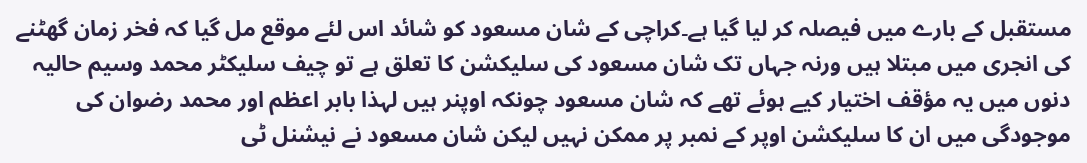مستقبل کے بارے میں فیصلہ کر لیا گیا ہے۔کراچی کے شان مسعود کو شائد اس لئے موقع مل گیا کہ فخر زمان گھٹنے کی انجری میں مبتلا ہیں ورنہ جہاں تک شان مسعود کی سلیکشن کا تعلق ہے تو چیف سلیکٹر محمد وسیم حالیہ دنوں میں یہ مؤقف اختیار کیے ہوئے تھے کہ شان مسعود چونکہ اوپنر ہیں لہذا بابر اعظم اور محمد رضوان کی موجودگی میں ان کا سلیکشن اوپر کے نمبر پر ممکن نہیں لیکن شان مسعود نے نیشنل ٹی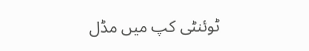ٹوئنٹی کپ میں مڈل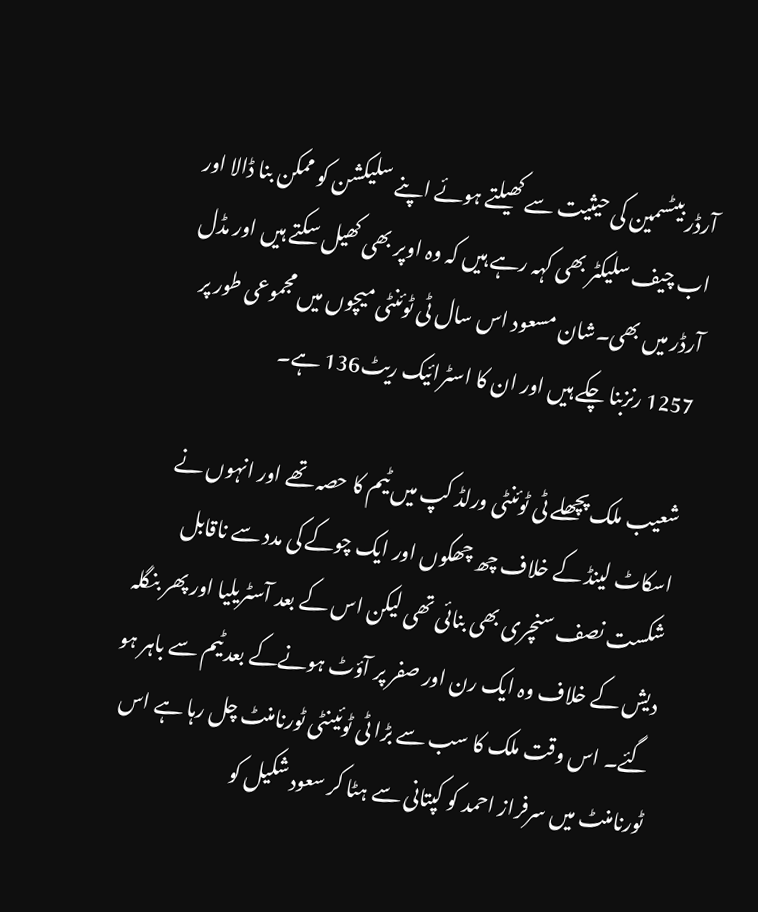آرڈر بیٹسمین کی حیثیت سے کھیلتے ہوئے اپنے سلیکشن کو ممکن بنا ڈالا اور اب چیف سلیکٹر بھی کہہ رہے ہیں کہ وہ اوپر بھی کھیل سکتے ہیں اور مڈل آرڈر میں بھی۔شان مسعود اس سال ٹی ٹوئنٹی میچوں میں مجموعی طور پر 1257 رنزبنا چکے ہیں اور ان کا اسٹرائیک ریٹ136 ہے۔

شعیب ملک پچھلے ٹی ٹوئنٹی ورلڈ کپ میں ٹیم کا حصہ تھے اور انہوں نے اسکاٹ لینڈ کے خلاف چھ چھکوں اور ایک چوکے کی مدد سے ناقابل شکست نصف سنچری بھی بنائی تھی لیکن اس کے بعد آسٹریلیا اور پھر بنگلہ دیش کے خلاف وہ ایک رن اور صفر پر آؤٹ ہونےکے بعد ٹیم سے باہر ہو گئے۔ اس وقت ملک کا سب سے بڑا ٹی ٹوئینٹی ٹورنامنٹ چل رہا ہے اس ٹورنامنٹ میں سرفراز احمد کو کپتانی سے ہٹا کر سعود شکیل کو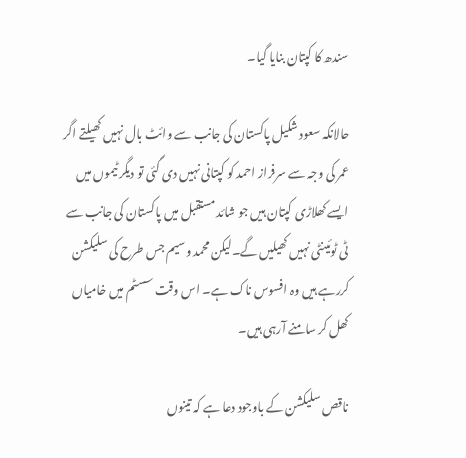سندھ کا کپتان بنایا گیا۔

حالانکہ سعود شکیل پاکستان کی جانب سے وائٹ بال نہیں کھیلتے اگر عمر کی وجہ سے سرفراز احمد کو کپتانی نہیں دی گئی تو دیگر ٹیموں میں ایسے کھلاڑی کپتان ہیں جو شائد مستقبل میں پاکستان کی جانب سے ٹی ٹوئینٹی نہیں کھیلیں گے۔لیکن محمد وسیم جس طرح کی سلیکشن کررہے ہیں وہ افسوس ناک ہے۔ اس وقت سسٹم میں خامیاں کھل کر سامنے آرہی ہیں۔

ناقص سلیکشن کے باوجود دعا ہے کہ تینوں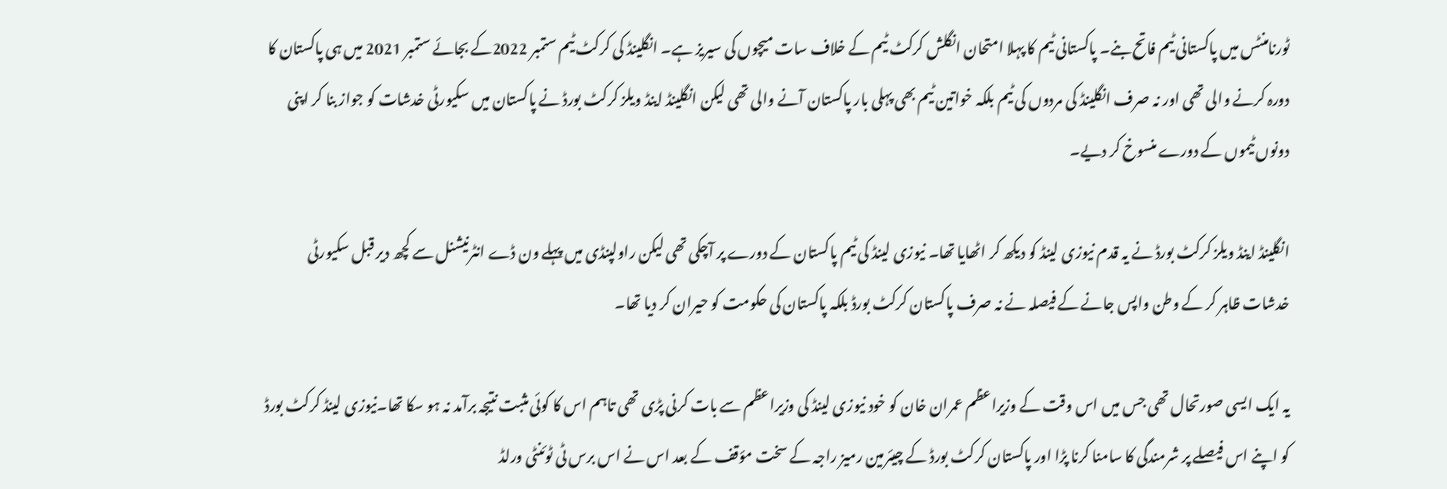ٹورنامنٹس میں پاکستانی ٹیم فاتح بنے۔ پاکستانی ٹیم کا پہلا امتحان انگلش کرکٹ ٹیم کے خلاف سات میچوں کی سیریز ہے۔ انگلینڈ کی کرکٹ ٹیم ستمبر 2022کے بجائے ستمبر 2021 میں ہی پاکستان کا دورہ کرنے والی تھی اور نہ صرف انگلینڈ کی مردوں کی ٹیم بلکہ خواتین ٹیم بھی پہلی بار پاکستان آنے والی تھی لیکن انگلینڈ اینڈ ویلز کرکٹ بورڈ نے پاکستان میں سکیورٹی خدشات کو جواز بنا کر اپنی دونوں ٹیموں کے دورے منسوخ کر دیے۔

انگلینڈ اینڈ ویلز کرکٹ بورڈ نے یہ قدم نیوزی لینڈ کو دیکھ کر اٹھایا تھا۔ نیوزی لینڈ کی ٹیم پاکستان کے دورے پر آچکی تھی لیکن راولپنڈی میں پہلے ون ڈے انٹرنیشنل سے کچھ دیر قبل سکیورٹی خدشات ظاہر کر کے وطن واپس جانے کے فیصلہ نے نہ صرف پاکستان کرکٹ بورڈ بلکہ پاکستان کی حکومت کو حیران کر دیا تھا۔

یہ ایک ایسی صورتحال تھی جس میں اس وقت کے وزیراعظم عمران خان کو خود نیوزی لینڈ کی وزیراعظم سے بات کرنی پڑی تھی تاہم اس کا کوئی مثبت نتیجہ برآمد نہ ہو سکا تھا۔نیوزی لینڈ کرکٹ بورڈ کو اپنے اس فیصلے پر شرمندگی کا سامنا کرنا پڑا اور پاکستان کرکٹ بورڈ کے چیئرمین رمیز راجہ کے سخت مؤقف کے بعد اس نے اس برس ٹی ٹوئنٹی ورلڈ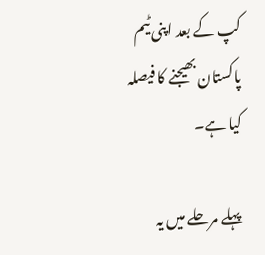کپ کے بعد اپنی ٹیم پاکستان بھیجنے کا فیصلہ کیا ہے۔

پہلے مرحلے میں یہ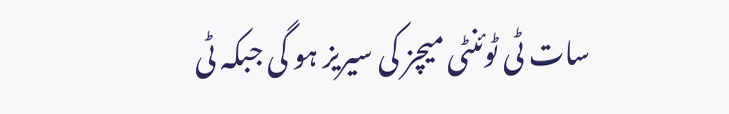سات ٹی ٹوئنٹی میچز کی سیریز ہو گی جبکہ ٹی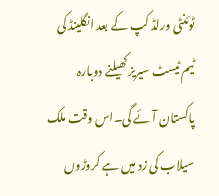ٹوئنٹی ورلڈ کپ کے بعد انگلینڈ کی ٹیم ٹیسٹ سیریز کھیلنے دوبارہ پاکستان آئے گی۔اس وقت ملک سیلاب کی زد میں ہے کروڑوں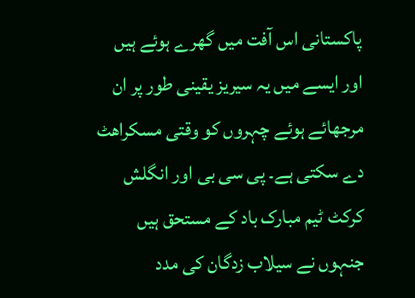پاکستانی اس آفت میں گھرے ہوئے ہیں اور ایسے میں یہ سیریز یقینی طور پر ان مرجھائے ہوئے چہروں کو وقتی مسکراھٹ دے سکتی ہے۔ پی سی بی اور انگلش کرکٹ ٹیم مبارک باد کے مستحق ہیں جنہوں نے سیلاب زدگان کی مدد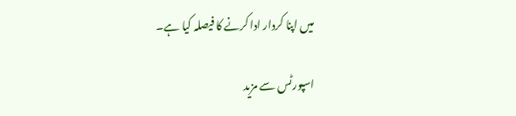میں اپنا کردار ادا کرنے کا فیصلہ کیا ہے۔

اسپورٹس سے مزید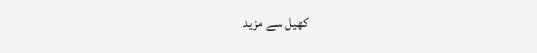کھیل سے مزید